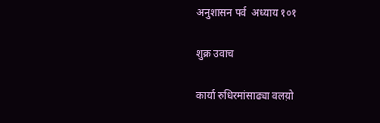अनुशासन पर्व  अध्याय १०१

शुक्र उवाच

कार्या रुधिरमांसाढ्या वलय़ो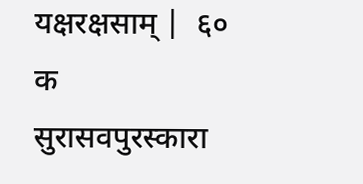यक्षरक्षसाम् |  ६०   क
सुरासवपुरस्कारा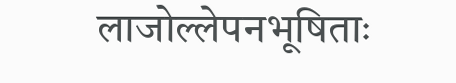लाजोल्लेपनभूषिताः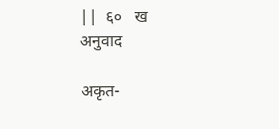||  ६०   ख
अनुवाद

अकृत-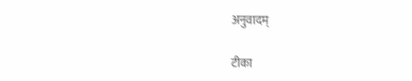अनुवादम्

टीका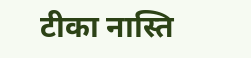टीका नास्ति